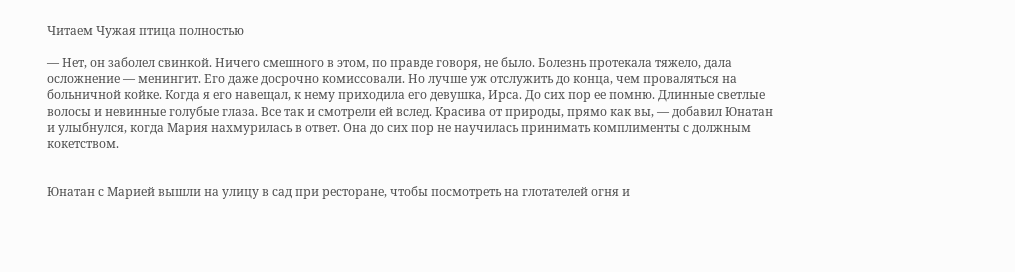Читаем Чужая птица полностью

— Нет, он заболел свинкой. Ничего смешного в этом, по правде говоря, не было. Болезнь протекала тяжело, дала осложнение — менингит. Его даже досрочно комиссовали. Но лучше уж отслужить до конца, чем проваляться на больничной койке. Когда я его навещал, к нему приходила его девушка, Ирса. До сих пор ее помню. Длинные светлые волосы и невинные голубые глаза. Все так и смотрели ей вслед. Красива от природы, прямо как вы, — добавил Юнатан и улыбнулся, когда Мария нахмурилась в ответ. Она до сих пор не научилась принимать комплименты с должным кокетством.


Юнатан с Марией вышли на улицу в сад при ресторане, чтобы посмотреть на глотателей огня и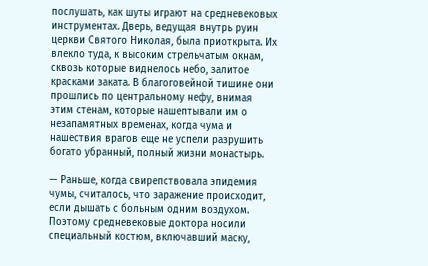послушать, как шуты играют на средневековых инструментах. Дверь, ведущая внутрь руин церкви Святого Николая, была приоткрыта. Их влекло туда, к высоким стрельчатым окнам, сквозь которые виднелось небо, залитое красками заката. В благоговейной тишине они прошлись по центральному нефу, внимая этим стенам, которые нашептывали им о незапамятных временах, когда чума и нашествия врагов еще не успели разрушить богато убранный, полный жизни монастырь.

— Раньше, когда свирепствовала эпидемия чумы, считалось, что заражение происходит, если дышать с больным одним воздухом. Поэтому средневековые доктора носили специальный костюм, включавший маску,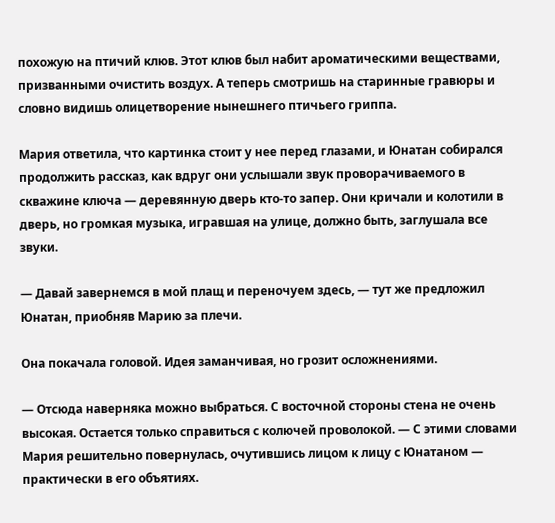похожую на птичий клюв. Этот клюв был набит ароматическими веществами, призванными очистить воздух. А теперь смотришь на старинные гравюры и словно видишь олицетворение нынешнего птичьего гриппа.

Мария ответила, что картинка стоит у нее перед глазами, и Юнатан собирался продолжить рассказ, как вдруг они услышали звук проворачиваемого в скважине ключа — деревянную дверь кто-то запер. Они кричали и колотили в дверь, но громкая музыка, игравшая на улице, должно быть, заглушала все звуки.

— Давай завернемся в мой плащ и переночуем здесь, — тут же предложил Юнатан, приобняв Марию за плечи.

Она покачала головой. Идея заманчивая, но грозит осложнениями.

— Отсюда наверняка можно выбраться. С восточной стороны стена не очень высокая. Остается только справиться с колючей проволокой. — С этими словами Мария решительно повернулась, очутившись лицом к лицу с Юнатаном — практически в его объятиях.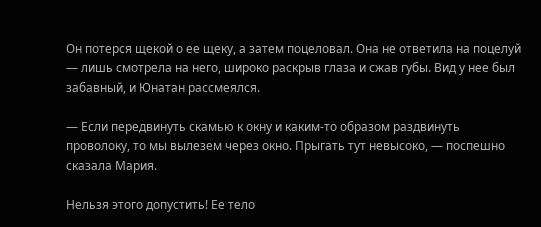Он потерся щекой о ее щеку, а затем поцеловал. Она не ответила на поцелуй — лишь смотрела на него, широко раскрыв глаза и сжав губы. Вид у нее был забавный, и Юнатан рассмеялся.

— Если передвинуть скамью к окну и каким-то образом раздвинуть проволоку, то мы вылезем через окно. Прыгать тут невысоко, — поспешно сказала Мария.

Нельзя этого допустить! Ее тело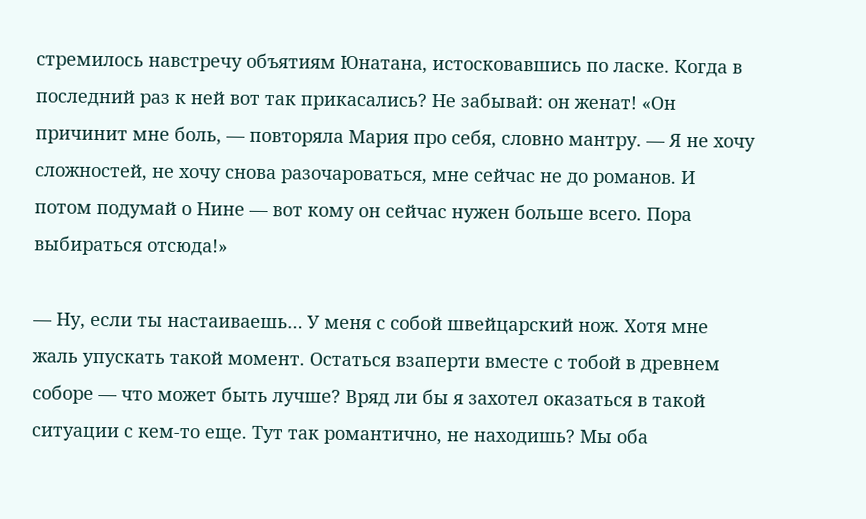стремилось навстречу объятиям Юнатана, истосковавшись по ласке. Когда в последний раз к ней вот так прикасались? Не забывай: он женат! «Он причинит мне боль, — повторяла Мария про себя, словно мантру. — Я не хочу сложностей, не хочу снова разочароваться, мне сейчас не до романов. И потом подумай о Нине — вот кому он сейчас нужен больше всего. Пора выбираться отсюда!»

— Ну, если ты настаиваешь… У меня с собой швейцарский нож. Хотя мне жаль упускать такой момент. Остаться взаперти вместе с тобой в древнем соборе — что может быть лучше? Вряд ли бы я захотел оказаться в такой ситуации с кем-то еще. Тут так романтично, не находишь? Мы оба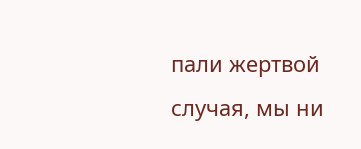пали жертвой случая, мы ни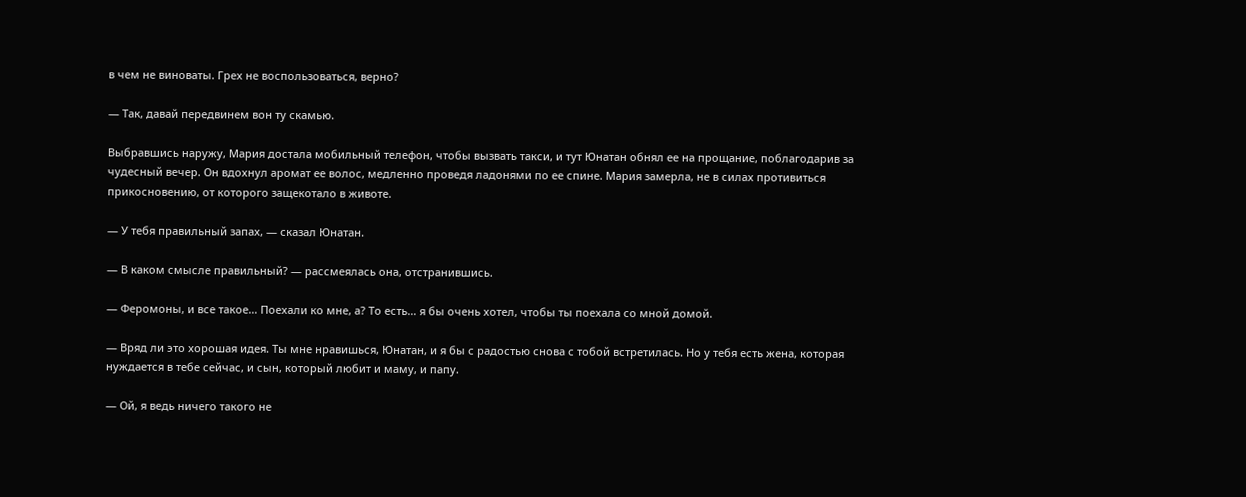в чем не виноваты. Грех не воспользоваться, верно?

— Так, давай передвинем вон ту скамью.

Выбравшись наружу, Мария достала мобильный телефон, чтобы вызвать такси, и тут Юнатан обнял ее на прощание, поблагодарив за чудесный вечер. Он вдохнул аромат ее волос, медленно проведя ладонями по ее спине. Мария замерла, не в силах противиться прикосновению, от которого защекотало в животе.

— У тебя правильный запах, — сказал Юнатан.

— В каком смысле правильный? — рассмеялась она, отстранившись.

— Феромоны, и все такое… Поехали ко мне, а? То есть… я бы очень хотел, чтобы ты поехала со мной домой.

— Вряд ли это хорошая идея. Ты мне нравишься, Юнатан, и я бы с радостью снова с тобой встретилась. Но у тебя есть жена, которая нуждается в тебе сейчас, и сын, который любит и маму, и папу.

— Ой, я ведь ничего такого не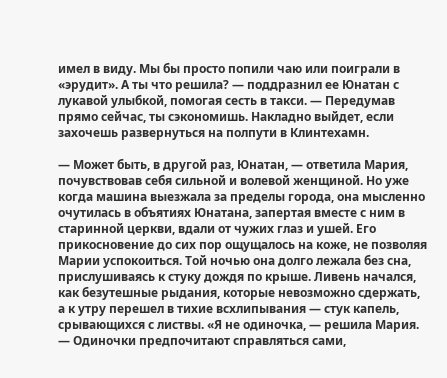имел в виду. Мы бы просто попили чаю или поиграли в «эрудит». А ты что решила? — поддразнил ее Юнатан с лукавой улыбкой, помогая сесть в такси. — Передумав прямо сейчас, ты сэкономишь. Накладно выйдет, если захочешь развернуться на полпути в Клинтехамн.

— Может быть, в другой раз, Юнатан, — ответила Мария, почувствовав себя сильной и волевой женщиной. Но уже когда машина выезжала за пределы города, она мысленно очутилась в объятиях Юнатана, запертая вместе с ним в старинной церкви, вдали от чужих глаз и ушей. Его прикосновение до сих пор ощущалось на коже, не позволяя Марии успокоиться. Той ночью она долго лежала без сна, прислушиваясь к стуку дождя по крыше. Ливень начался, как безутешные рыдания, которые невозможно сдержать, а к утру перешел в тихие всхлипывания — стук капель, срывающихся с листвы. «Я не одиночка, — решила Мария. — Одиночки предпочитают справляться сами,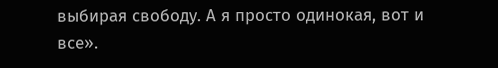выбирая свободу. А я просто одинокая, вот и все».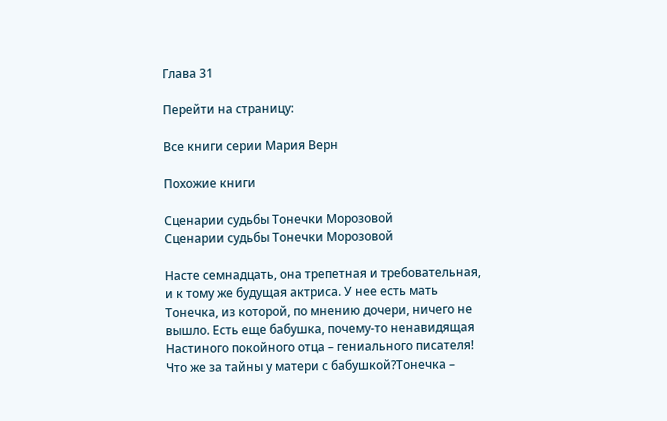Глава 31

Перейти на страницу:

Все книги серии Мария Верн

Похожие книги

Сценарии судьбы Тонечки Морозовой
Сценарии судьбы Тонечки Морозовой

Насте семнадцать, она трепетная и требовательная, и к тому же будущая актриса. У нее есть мать Тонечка, из которой, по мнению дочери, ничего не вышло. Есть еще бабушка, почему-то ненавидящая Настиного покойного отца – гениального писателя! Что же за тайны у матери с бабушкой?Тонечка –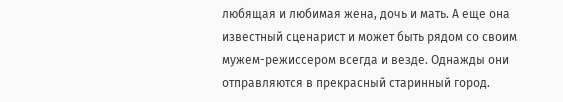любящая и любимая жена, дочь и мать. А еще она известный сценарист и может быть рядом со своим мужем-режиссером всегда и везде. Однажды они отправляются в прекрасный старинный город.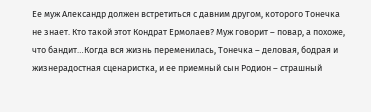Ее муж Александр должен встретиться с давним другом, которого Тонечка не знает. Кто такой этот Кондрат Ермолаев? Муж говорит – повар, а похоже, что бандит…Когда вся жизнь переменилась, Тонечка – деловая, бодрая и жизнерадостная сценаристка, и ее приемный сын Родион – страшный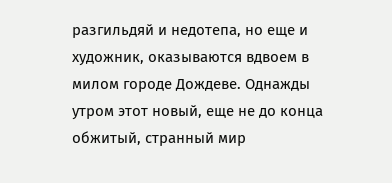разгильдяй и недотепа, но еще и художник, оказываются вдвоем в милом городе Дождеве. Однажды утром этот новый, еще не до конца обжитый, странный мир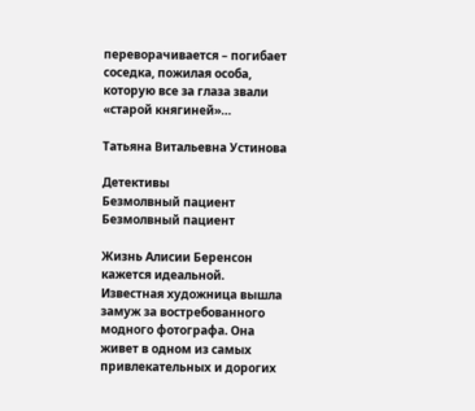переворачивается – погибает соседка, пожилая особа, которую все за глаза звали «старой княгиней»…

Татьяна Витальевна Устинова

Детективы
Безмолвный пациент
Безмолвный пациент

Жизнь Алисии Беренсон кажется идеальной. Известная художница вышла замуж за востребованного модного фотографа. Она живет в одном из самых привлекательных и дорогих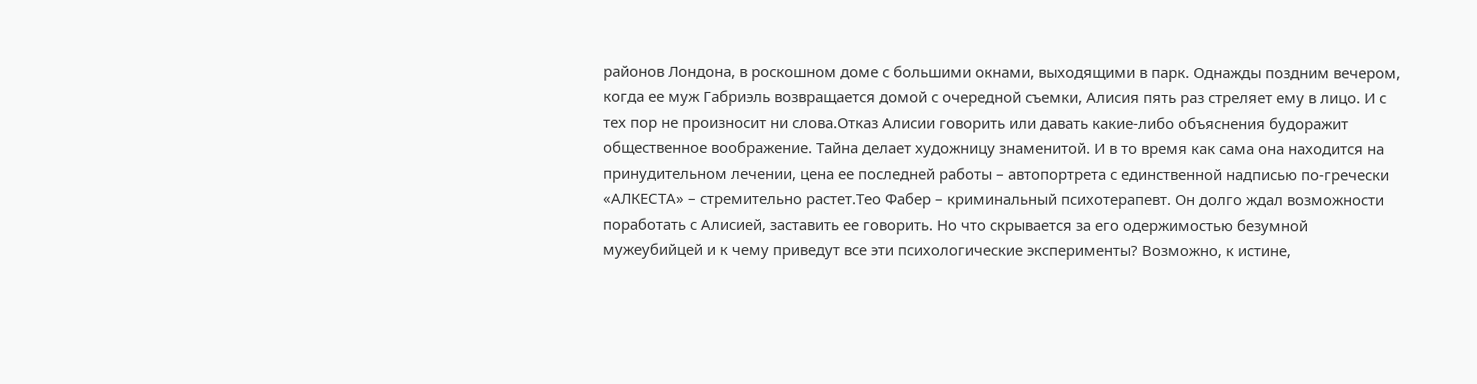районов Лондона, в роскошном доме с большими окнами, выходящими в парк. Однажды поздним вечером, когда ее муж Габриэль возвращается домой с очередной съемки, Алисия пять раз стреляет ему в лицо. И с тех пор не произносит ни слова.Отказ Алисии говорить или давать какие-либо объяснения будоражит общественное воображение. Тайна делает художницу знаменитой. И в то время как сама она находится на принудительном лечении, цена ее последней работы – автопортрета с единственной надписью по-гречески «АЛКЕСТА» – стремительно растет.Тео Фабер – криминальный психотерапевт. Он долго ждал возможности поработать с Алисией, заставить ее говорить. Но что скрывается за его одержимостью безумной мужеубийцей и к чему приведут все эти психологические эксперименты? Возможно, к истине,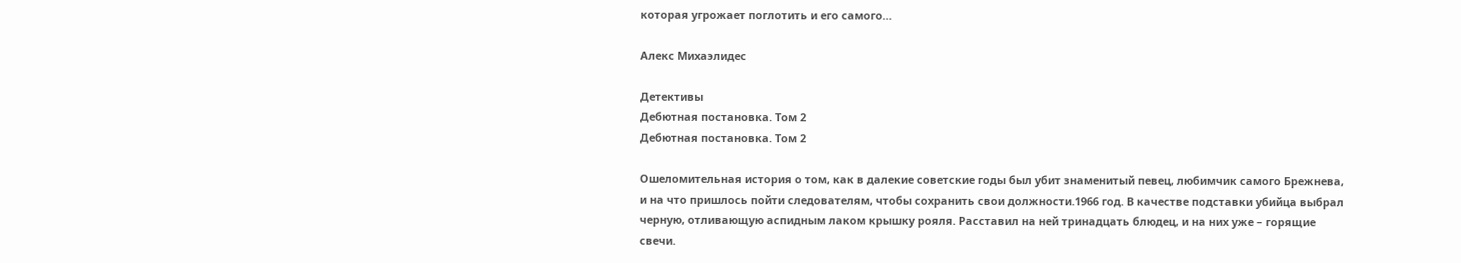которая угрожает поглотить и его самого…

Алекс Михаэлидес

Детективы
Дебютная постановка. Том 2
Дебютная постановка. Том 2

Ошеломительная история о том, как в далекие советские годы был убит знаменитый певец, любимчик самого Брежнева, и на что пришлось пойти следователям, чтобы сохранить свои должности.1966 год. В качестве подставки убийца выбрал черную, отливающую аспидным лаком крышку рояля. Расставил на ней тринадцать блюдец, и на них уже – горящие свечи.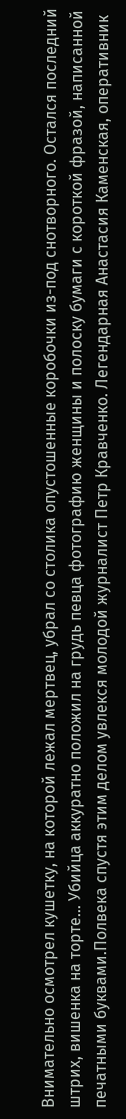Внимательно осмотрел кушетку, на которой лежал мертвец, убрал со столика опустошенные коробочки из-под снотворного. Остался последний штрих, вишенка на торте… Убийца аккуратно положил на грудь певца фотографию женщины и полоску бумаги с короткой фразой, написанной печатными буквами.Полвека спустя этим делом увлекся молодой журналист Петр Кравченко. Легендарная Анастасия Каменская, оперативник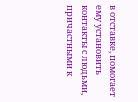в отставке, помогает ему установить контакты с людьми, причастными к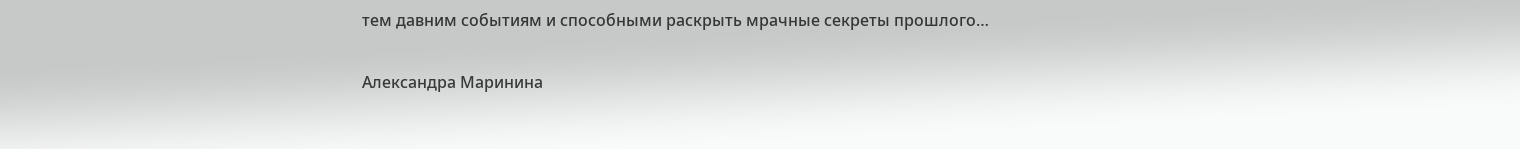тем давним событиям и способными раскрыть мрачные секреты прошлого…

Александра Маринина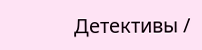Детективы /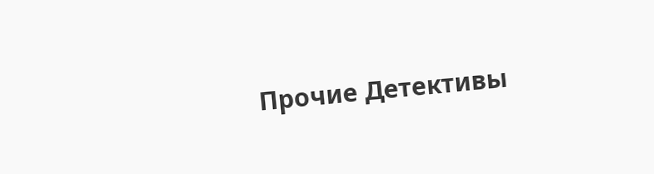Прочие Детективы